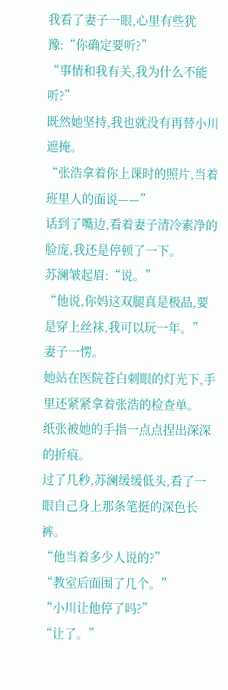我看了妻子一眼,心里有些犹豫:“你确定要听?”
“事情和我有关,我为什么不能听?”
既然她坚持,我也就没有再替小川遮掩。
“张浩拿着你上课时的照片,当着班里人的面说——”
话到了嘴边,看着妻子清冷素净的脸庞,我还是停顿了一下。
苏澜皱起眉:“说。”
“他说,你妈这双腿真是极品,要是穿上丝袜,我可以玩一年。”
妻子一愣。
她站在医院苍白刺眼的灯光下,手里还紧紧拿着张浩的检查单。
纸张被她的手指一点点捏出深深的折痕。
过了几秒,苏澜缓缓低头,看了一眼自己身上那条笔挺的深色长裤。
“他当着多少人说的?”
“教室后面围了几个。”
“小川让他停了吗?”
“让了。”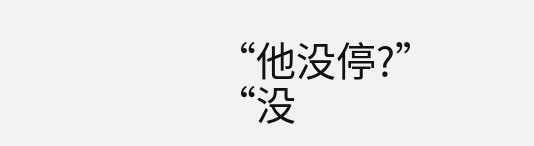“他没停?”
“没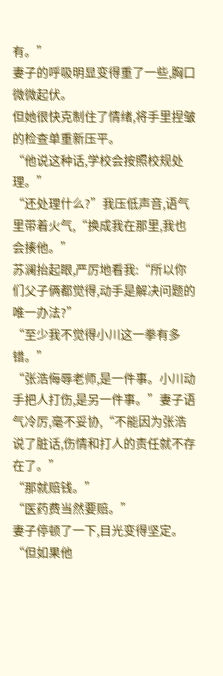有。”
妻子的呼吸明显变得重了一些,胸口微微起伏。
但她很快克制住了情绪,将手里捏皱的检查单重新压平。
“他说这种话,学校会按照校规处理。”
“还处理什么?”我压低声音,语气里带着火气,“换成我在那里,我也会揍他。”
苏澜抬起眼,严厉地看我:“所以你们父子俩都觉得,动手是解决问题的唯一办法?”
“至少我不觉得小川这一拳有多错。”
“张浩侮辱老师,是一件事。小川动手把人打伤,是另一件事。”妻子语气冷厉,毫不妥协,“不能因为张浩说了脏话,伤情和打人的责任就不存在了。”
“那就赔钱。”
“医药费当然要赔。”
妻子停顿了一下,目光变得坚定。
“但如果他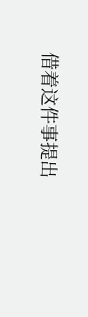借着这件事提出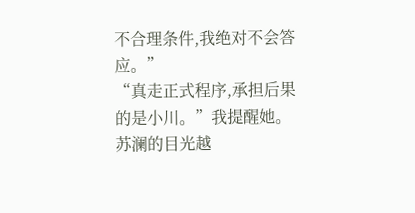不合理条件,我绝对不会答应。”
“真走正式程序,承担后果的是小川。”我提醒她。
苏澜的目光越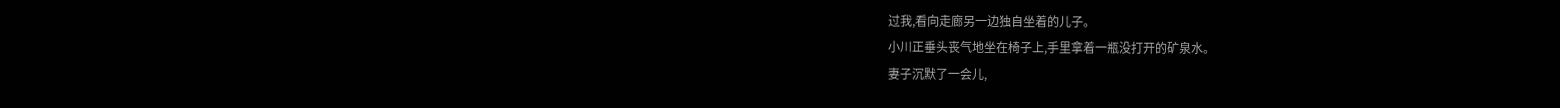过我,看向走廊另一边独自坐着的儿子。
小川正垂头丧气地坐在椅子上,手里拿着一瓶没打开的矿泉水。
妻子沉默了一会儿,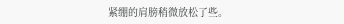紧绷的肩膀稍微放松了些。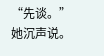“先谈。”
她沉声说。